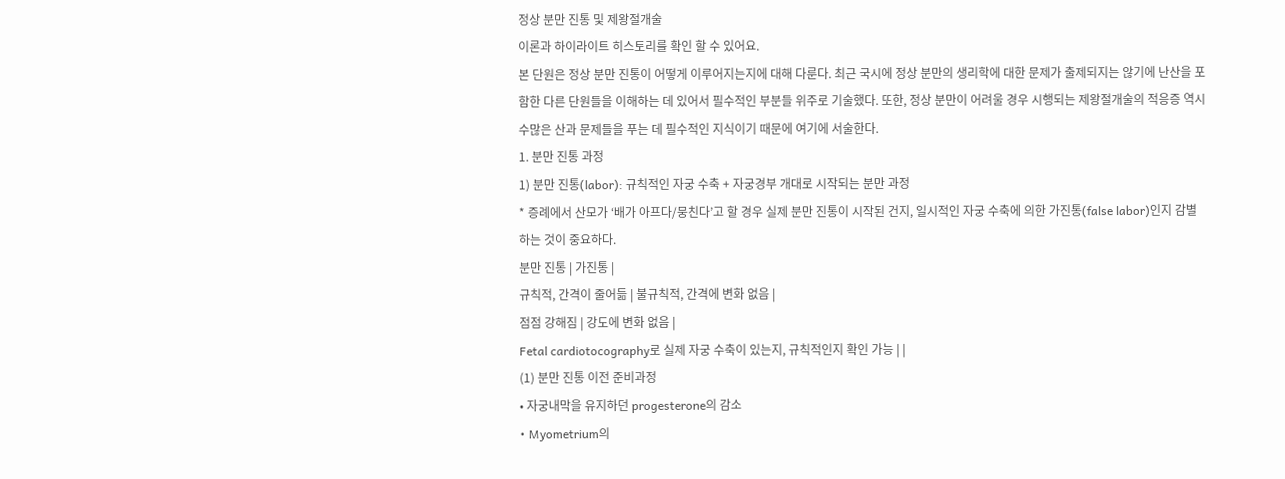정상 분만 진통 및 제왕절개술
이론과 하이라이트 히스토리를 확인 할 수 있어요.
본 단원은 정상 분만 진통이 어떻게 이루어지는지에 대해 다룬다. 최근 국시에 정상 분만의 생리학에 대한 문제가 출제되지는 않기에 난산을 포함한 다른 단원들을 이해하는 데 있어서 필수적인 부분들 위주로 기술했다. 또한, 정상 분만이 어려울 경우 시행되는 제왕절개술의 적응증 역시 수많은 산과 문제들을 푸는 데 필수적인 지식이기 때문에 여기에 서술한다.
1. 분만 진통 과정
1) 분만 진통(labor): 규칙적인 자궁 수축 + 자궁경부 개대로 시작되는 분만 과정
* 증례에서 산모가 ‘배가 아프다/뭉친다’고 할 경우 실제 분만 진통이 시작된 건지, 일시적인 자궁 수축에 의한 가진통(false labor)인지 감별하는 것이 중요하다.
분만 진통 | 가진통 |
규칙적, 간격이 줄어듦 | 불규칙적, 간격에 변화 없음 |
점점 강해짐 | 강도에 변화 없음 |
Fetal cardiotocography로 실제 자궁 수축이 있는지, 규칙적인지 확인 가능 | |
(1) 분만 진통 이전 준비과정
• 자궁내막을 유지하던 progesterone의 감소
• Myometrium의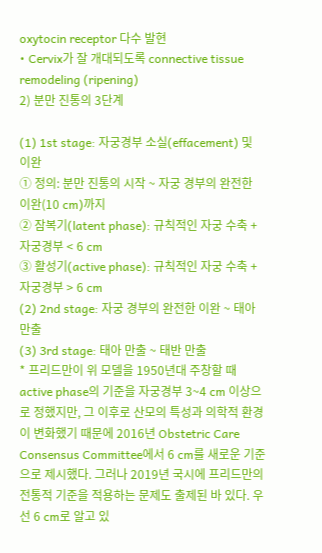oxytocin receptor 다수 발현
• Cervix가 잘 개대되도록 connective tissue remodeling (ripening)
2) 분만 진통의 3단계

(1) 1st stage: 자궁경부 소실(effacement) 및 이완
① 정의: 분만 진통의 시작 ~ 자궁 경부의 완전한 이완(10 cm)까지
② 잠복기(latent phase): 규칙적인 자궁 수축 + 자궁경부 < 6 cm
③ 활성기(active phase): 규칙적인 자궁 수축 + 자궁경부 > 6 cm
(2) 2nd stage: 자궁 경부의 완전한 이완 ~ 태아 만출
(3) 3rd stage: 태아 만출 ~ 태반 만출
* 프리드만이 위 모델을 1950년대 주창할 때 active phase의 기준을 자궁경부 3~4 cm 이상으로 정했지만, 그 이후로 산모의 특성과 의학적 환경이 변화했기 때문에 2016년 Obstetric Care Consensus Committee에서 6 cm를 새로운 기준으로 제시했다. 그러나 2019년 국시에 프리드만의 전통적 기준을 적용하는 문제도 출제된 바 있다. 우선 6 cm로 알고 있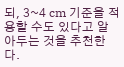되, 3~4 cm 기준을 적용할 수도 있다고 알아두는 것을 추천한다.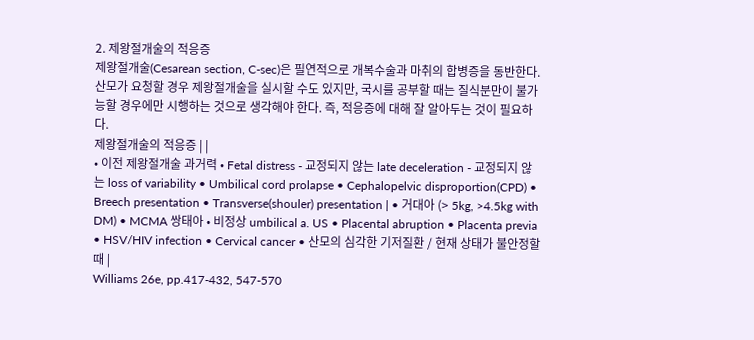2. 제왕절개술의 적응증
제왕절개술(Cesarean section, C-sec)은 필연적으로 개복수술과 마취의 합병증을 동반한다. 산모가 요청할 경우 제왕절개술을 실시할 수도 있지만, 국시를 공부할 때는 질식분만이 불가능할 경우에만 시행하는 것으로 생각해야 한다. 즉, 적응증에 대해 잘 알아두는 것이 필요하다.
제왕절개술의 적응증 | |
• 이전 제왕절개술 과거력 • Fetal distress - 교정되지 않는 late deceleration - 교정되지 않는 loss of variability • Umbilical cord prolapse • Cephalopelvic disproportion(CPD) • Breech presentation • Transverse(shouler) presentation | • 거대아 (> 5kg, >4.5kg with DM) • MCMA 쌍태아 • 비정상 umbilical a. US • Placental abruption • Placenta previa • HSV/HIV infection • Cervical cancer • 산모의 심각한 기저질환 / 현재 상태가 불안정할 때 |
Williams 26e, pp.417-432, 547-570